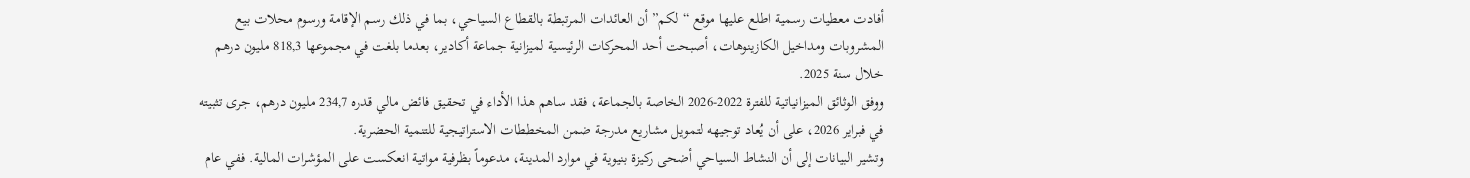أفادت معطيات رسمية اطلع عليها موقع “لكم” أن العائدات المرتبطة بالقطاع السياحي، بما في ذلك رسم الإقامة ورسوم محلات بيع المشروبات ومداخيل الكازينوهات، أصبحت أحد المحركات الرئيسية لميزانية جماعة أكادير، بعدما بلغت في مجموعها 818,3 مليون درهم خلال سنة 2025.
ووفق الوثائق الميزانياتية للفترة 2022-2026 الخاصة بالجماعة، فقد ساهم هذا الأداء في تحقيق فائض مالي قدره 234,7 مليون درهم، جرى تثبيته في فبراير 2026، على أن يُعاد توجيهه لتمويل مشاريع مدرجة ضمن المخططات الاستراتيجية للتنمية الحضرية.
وتشير البيانات إلى أن النشاط السياحي أضحى ركيزة بنيوية في موارد المدينة، مدعوماً بظرفية مواتية انعكست على المؤشرات المالية. ففي عام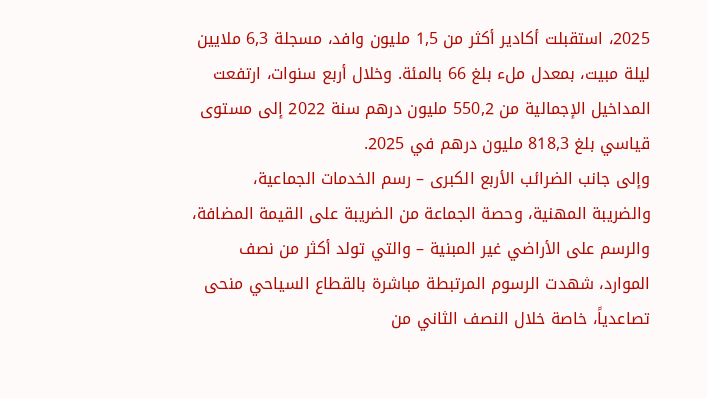2025، استقبلت أكادير أكثر من 1,5 مليون وافد، مسجلة 6,3 ملايين ليلة مبيت، بمعدل ملء بلغ 66 بالمئة. وخلال أربع سنوات، ارتفعت المداخيل الإجمالية من 550,2 مليون درهم سنة 2022 إلى مستوى قياسي بلغ 818,3 مليون درهم في 2025.
وإلى جانب الضرائب الأربع الكبرى – رسم الخدمات الجماعية، والضريبة المهنية، وحصة الجماعة من الضريبة على القيمة المضافة، والرسم على الأراضي غير المبنية – والتي تولد أكثر من نصف الموارد، شهدت الرسوم المرتبطة مباشرة بالقطاع السياحي منحى تصاعدياً، خاصة خلال النصف الثاني من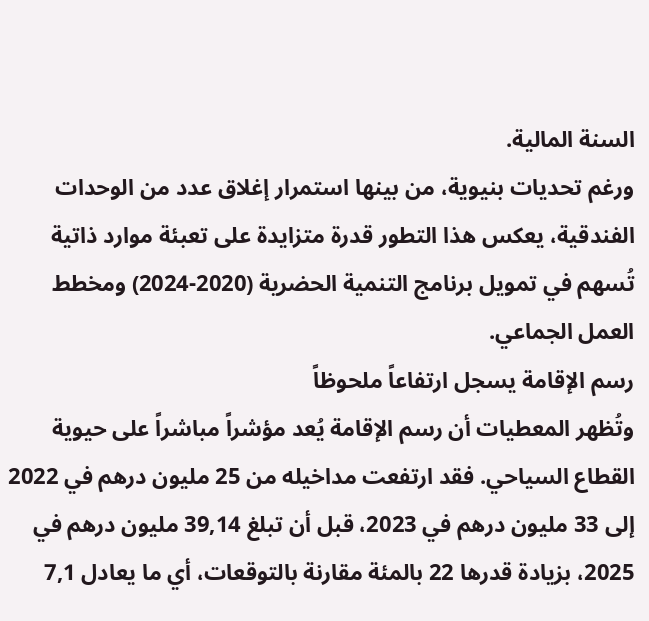السنة المالية.
ورغم تحديات بنيوية، من بينها استمرار إغلاق عدد من الوحدات الفندقية، يعكس هذا التطور قدرة متزايدة على تعبئة موارد ذاتية تُسهم في تمويل برنامج التنمية الحضرية (2020-2024) ومخطط العمل الجماعي.
رسم الإقامة يسجل ارتفاعاً ملحوظاً
وتُظهر المعطيات أن رسم الإقامة يُعد مؤشراً مباشراً على حيوية القطاع السياحي. فقد ارتفعت مداخيله من 25 مليون درهم في 2022 إلى 33 مليون درهم في 2023، قبل أن تبلغ 39,14 مليون درهم في 2025، بزيادة قدرها 22 بالمئة مقارنة بالتوقعات، أي ما يعادل 7,1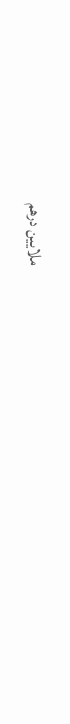ملايين درهم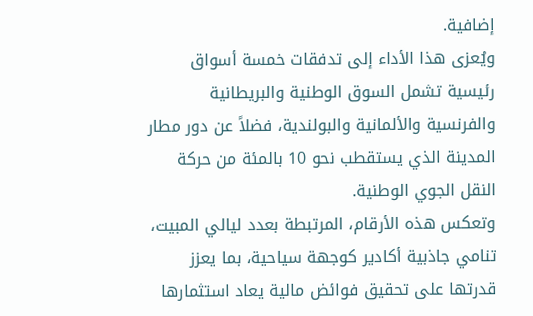إضافية.
ويُعزى هذا الأداء إلى تدفقات خمسة أسواق رئيسية تشمل السوق الوطنية والبريطانية والفرنسية والألمانية والبولندية، فضلاً عن دور مطار المدينة الذي يستقطب نحو 10 بالمئة من حركة النقل الجوي الوطنية.
وتعكس هذه الأرقام، المرتبطة بعدد ليالي المبيت، تنامي جاذبية أكادير كوجهة سياحية، بما يعزز قدرتها على تحقيق فوائض مالية يعاد استثمارها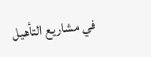في مشاريع التأهيل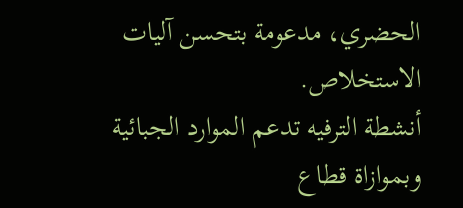الحضري، مدعومة بتحسن آليات الاستخلاص.
أنشطة الترفيه تدعم الموارد الجبائية
وبموازاة قطاع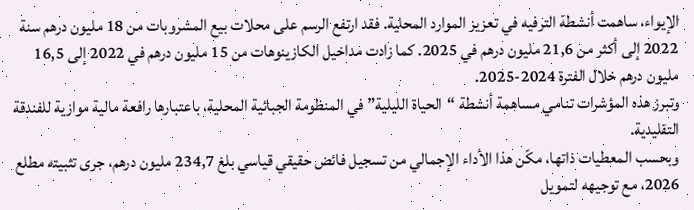الإيواء، ساهمت أنشطة الترفيه في تعزيز الموارد المحلية. فقد ارتفع الرسم على محلات بيع المشروبات من 18 مليون درهم سنة 2022 إلى أكثر من 21,6 مليون درهم في 2025. كما زادت مداخيل الكازينوهات من 15 مليون درهم في 2022 إلى 16,5 مليون درهم خلال الفترة 2024-2025.
وتبرز هذه المؤشرات تنامي مساهمة أنشطة “الحياة الليلية” في المنظومة الجبائية المحلية، باعتبارها رافعة مالية موازية للفندقة التقليدية.
وبحسب المعطيات ذاتها، مكّن هذا الأداء الإجمالي من تسجيل فائض حقيقي قياسي بلغ 234,7 مليون درهم، جرى تثبيته مطلع 2026، مع توجيهه لتمويل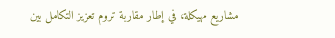مشاريع مهيكلة، في إطار مقاربة تروم تعزيز التكامل بين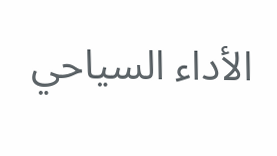الأداء السياحي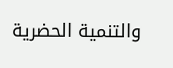والتنمية الحضرية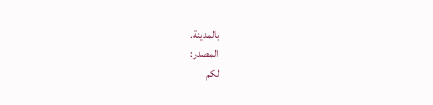بالمدينة.
المصدر:
لكم